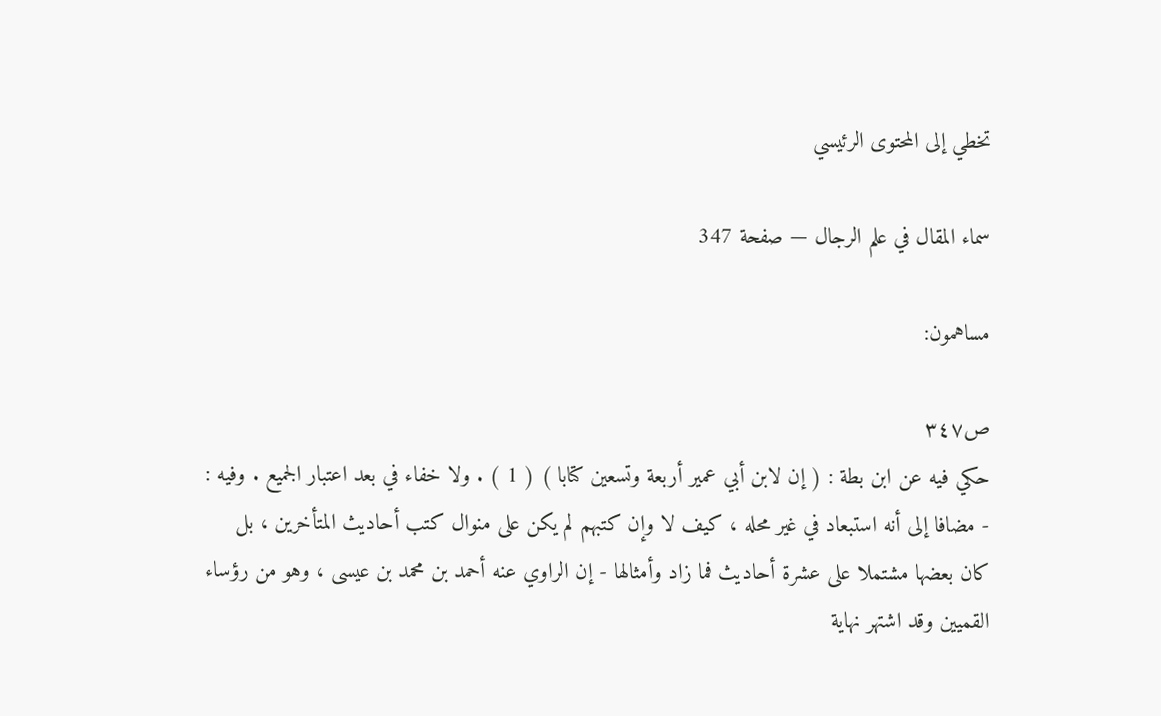تخطي إلى المحتوى الرئيسي

سماء المقال في علم الرجال — صفحة 347

مساهمون:

ص٣٤٧
حكي فيه عن ابن بطة : ( إن لابن أبي عمير أربعة وتسعين كتابا ) ( 1 ) . ولا خفاء في بعد اعتبار الجميع . وفيه : - مضافا إلى أنه استبعاد في غير محله ، كيف لا وإن كتبهم لم يكن على منوال كتب أحاديث المتأخرين ، بل كان بعضها مشتملا على عشرة أحاديث فما زاد وأمثالها - إن الراوي عنه أحمد بن محمد بن عيسى ، وهو من رؤساء القميين وقد اشتهر نهاية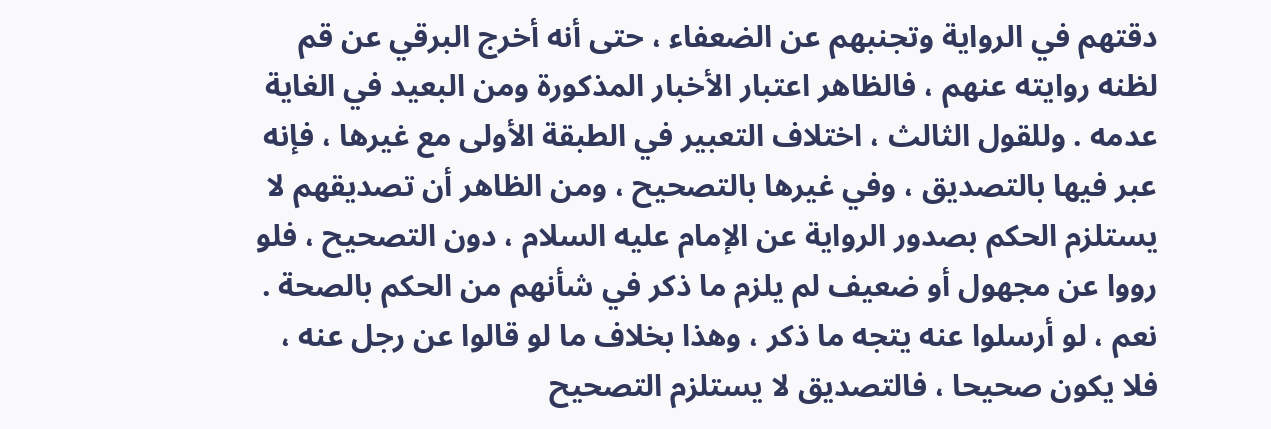دقتهم في الرواية وتجنبهم عن الضعفاء ، حتى أنه أخرج البرقي عن قم لظنه روايته عنهم ، فالظاهر اعتبار الأخبار المذكورة ومن البعيد في الغاية عدمه . وللقول الثالث ، اختلاف التعبير في الطبقة الأولى مع غيرها ، فإنه عبر فيها بالتصديق ، وفي غيرها بالتصحيح ، ومن الظاهر أن تصديقهم لا يستلزم الحكم بصدور الرواية عن الإمام عليه السلام ، دون التصحيح ، فلو رووا عن مجهول أو ضعيف لم يلزم ما ذكر في شأنهم من الحكم بالصحة . نعم ، لو أرسلوا عنه يتجه ما ذكر ، وهذا بخلاف ما لو قالوا عن رجل عنه ، فلا يكون صحيحا ، فالتصديق لا يستلزم التصحيح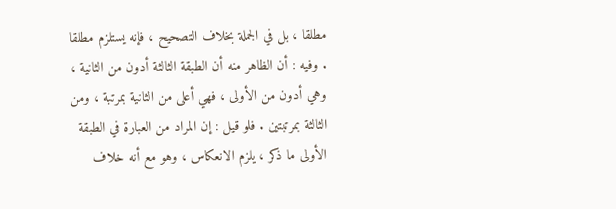مطلقا ، بل في الجملة بخلاف التصحيح ، فإنه يستلزم مطلقا . وفيه : أن الظاهر منه أن الطبقة الثالثة أدون من الثانية ، وهي أدون من الأولى ، فهي أعلى من الثانية بمرتبة ، ومن الثالثة بمرتبتين . فلو قيل : إن المراد من العبارة في الطبقة الأولى ما ذكر ، يلزم الانعكاس ، وهو مع أنه خلاف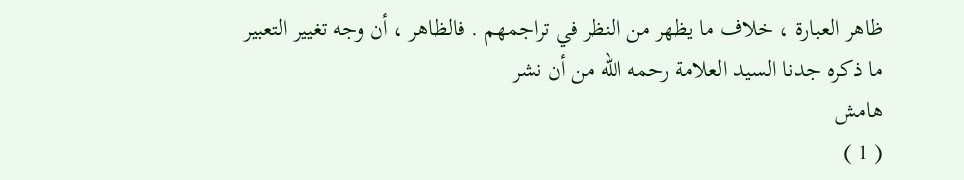ظاهر العبارة ، خلاف ما يظهر من النظر في تراجمهم . فالظاهر ، أن وجه تغيير التعبير ما ذكره جدنا السيد العلامة رحمه الله من أن نشر
هامش
( 1 )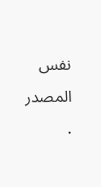نفس المصدر .